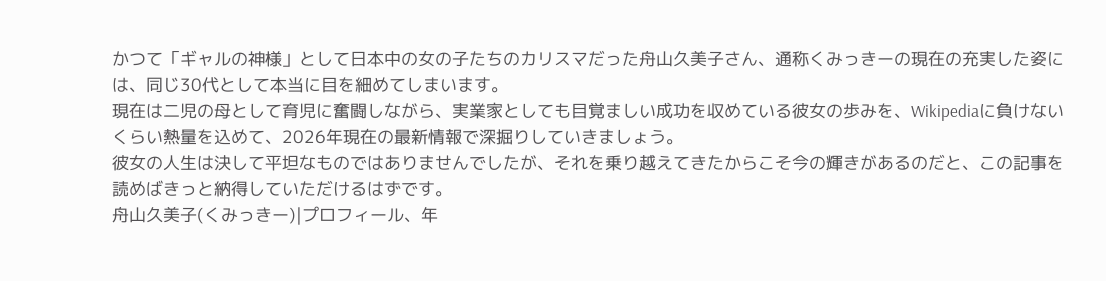かつて「ギャルの神様」として日本中の女の子たちのカリスマだった舟山久美子さん、通称くみっきーの現在の充実した姿には、同じ30代として本当に目を細めてしまいます。
現在は二児の母として育児に奮闘しながら、実業家としても目覚ましい成功を収めている彼女の歩みを、Wikipediaに負けないくらい熱量を込めて、2026年現在の最新情報で深掘りしていきましょう。
彼女の人生は決して平坦なものではありませんでしたが、それを乗り越えてきたからこそ今の輝きがあるのだと、この記事を読めばきっと納得していただけるはずです。
舟山久美子(くみっきー)|プロフィール、年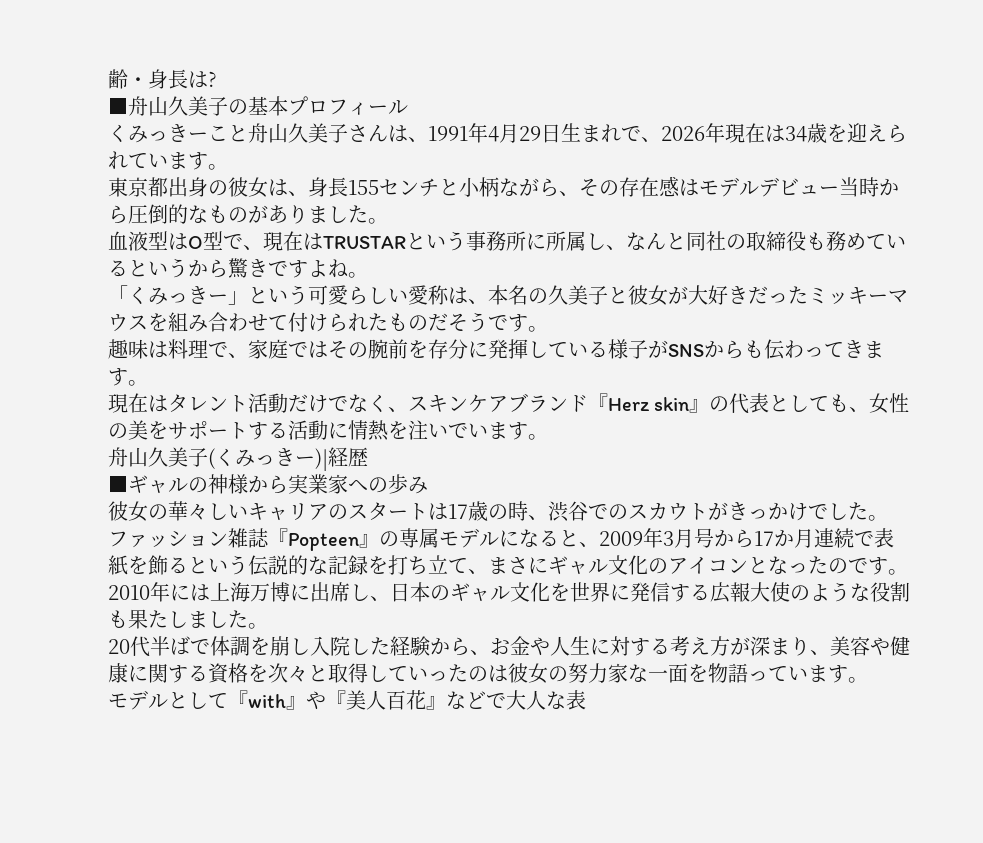齢・身長は?
■舟山久美子の基本プロフィール
くみっきーこと舟山久美子さんは、1991年4月29日生まれで、2026年現在は34歳を迎えられています。
東京都出身の彼女は、身長155センチと小柄ながら、その存在感はモデルデビュー当時から圧倒的なものがありました。
血液型はO型で、現在はTRUSTARという事務所に所属し、なんと同社の取締役も務めているというから驚きですよね。
「くみっきー」という可愛らしい愛称は、本名の久美子と彼女が大好きだったミッキーマウスを組み合わせて付けられたものだそうです。
趣味は料理で、家庭ではその腕前を存分に発揮している様子がSNSからも伝わってきます。
現在はタレント活動だけでなく、スキンケアブランド『Herz skin』の代表としても、女性の美をサポートする活動に情熱を注いでいます。
舟山久美子(くみっきー)|経歴
■ギャルの神様から実業家への歩み
彼女の華々しいキャリアのスタートは17歳の時、渋谷でのスカウトがきっかけでした。
ファッション雑誌『Popteen』の専属モデルになると、2009年3月号から17か月連続で表紙を飾るという伝説的な記録を打ち立て、まさにギャル文化のアイコンとなったのです。
2010年には上海万博に出席し、日本のギャル文化を世界に発信する広報大使のような役割も果たしました。
20代半ばで体調を崩し入院した経験から、お金や人生に対する考え方が深まり、美容や健康に関する資格を次々と取得していったのは彼女の努力家な一面を物語っています。
モデルとして『with』や『美人百花』などで大人な表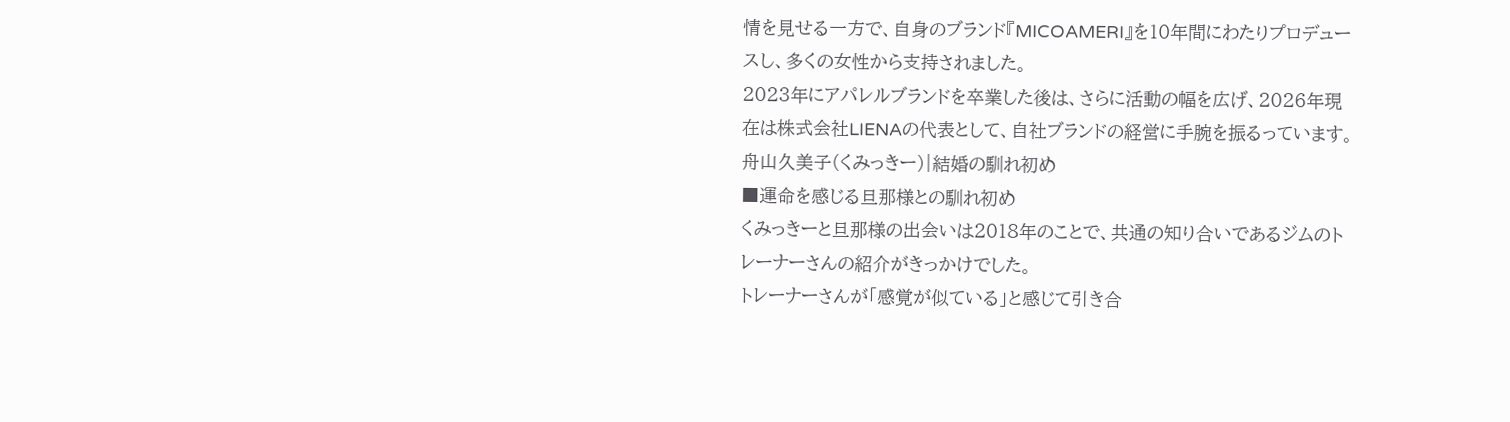情を見せる一方で、自身のブランド『MICOAMERI』を10年間にわたりプロデュースし、多くの女性から支持されました。
2023年にアパレルブランドを卒業した後は、さらに活動の幅を広げ、2026年現在は株式会社LIENAの代表として、自社ブランドの経営に手腕を振るっています。
舟山久美子(くみっきー)|結婚の馴れ初め
■運命を感じる旦那様との馴れ初め
くみっきーと旦那様の出会いは2018年のことで、共通の知り合いであるジムのトレーナーさんの紹介がきっかけでした。
トレーナーさんが「感覚が似ている」と感じて引き合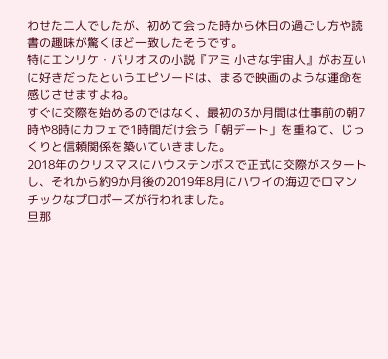わせた二人でしたが、初めて会った時から休日の過ごし方や読書の趣味が驚くほど一致したそうです。
特にエンリケ・バリオスの小説『アミ 小さな宇宙人』がお互いに好きだったというエピソードは、まるで映画のような運命を感じさせますよね。
すぐに交際を始めるのではなく、最初の3か月間は仕事前の朝7時や8時にカフェで1時間だけ会う「朝デート」を重ねて、じっくりと信頼関係を築いていきました。
2018年のクリスマスにハウステンボスで正式に交際がスタートし、それから約9か月後の2019年8月にハワイの海辺でロマンチックなプロポーズが行われました。
旦那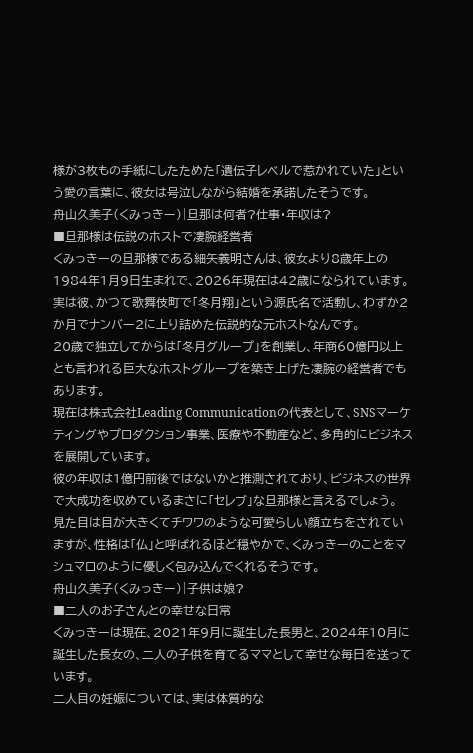様が3枚もの手紙にしたためた「遺伝子レベルで惹かれていた」という愛の言葉に、彼女は号泣しながら結婚を承諾したそうです。
舟山久美子(くみっきー)|旦那は何者?仕事・年収は?
■旦那様は伝説のホストで凄腕経営者
くみっきーの旦那様である細矢義明さんは、彼女より8歳年上の1984年1月9日生まれで、2026年現在は42歳になられています。
実は彼、かつて歌舞伎町で「冬月翔」という源氏名で活動し、わずか2か月でナンバー2に上り詰めた伝説的な元ホストなんです。
20歳で独立してからは「冬月グループ」を創業し、年商60億円以上とも言われる巨大なホストグループを築き上げた凄腕の経営者でもあります。
現在は株式会社Leading Communicationの代表として、SNSマーケティングやプロダクション事業、医療や不動産など、多角的にビジネスを展開しています。
彼の年収は1億円前後ではないかと推測されており、ビジネスの世界で大成功を収めているまさに「セレブ」な旦那様と言えるでしょう。
見た目は目が大きくてチワワのような可愛らしい顔立ちをされていますが、性格は「仏」と呼ばれるほど穏やかで、くみっきーのことをマシュマロのように優しく包み込んでくれるそうです。
舟山久美子(くみっきー)|子供は娘?
■二人のお子さんとの幸せな日常
くみっきーは現在、2021年9月に誕生した長男と、2024年10月に誕生した長女の、二人の子供を育てるママとして幸せな毎日を送っています。
二人目の妊娠については、実は体質的な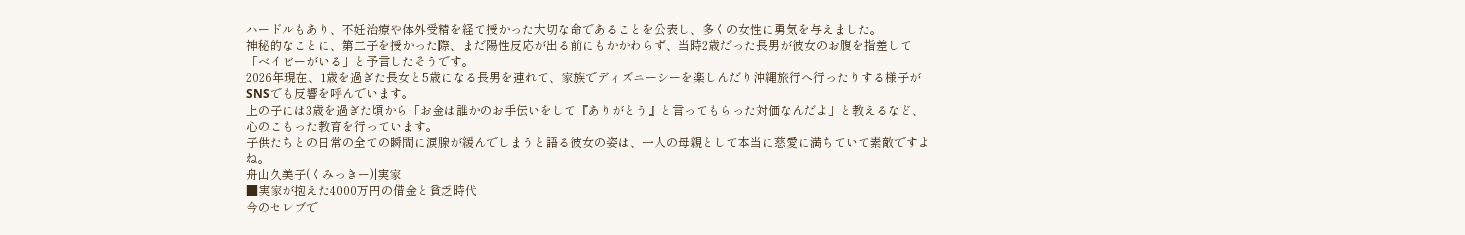ハードルもあり、不妊治療や体外受精を経て授かった大切な命であることを公表し、多くの女性に勇気を与えました。
神秘的なことに、第二子を授かった際、まだ陽性反応が出る前にもかかわらず、当時2歳だった長男が彼女のお腹を指差して「ベイビーがいる」と予言したそうです。
2026年現在、1歳を過ぎた長女と5歳になる長男を連れて、家族でディズニーシーを楽しんだり沖縄旅行へ行ったりする様子がSNSでも反響を呼んでいます。
上の子には3歳を過ぎた頃から「お金は誰かのお手伝いをして『ありがとう』と言ってもらった対価なんだよ」と教えるなど、心のこもった教育を行っています。
子供たちとの日常の全ての瞬間に涙腺が緩んでしまうと語る彼女の姿は、一人の母親として本当に慈愛に満ちていて素敵ですよね。
舟山久美子(くみっきー)|実家
■実家が抱えた4000万円の借金と貧乏時代
今のセレブで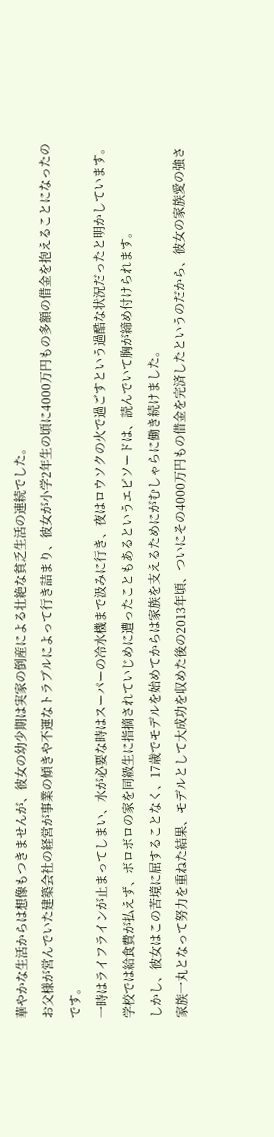華やかな生活からは想像もつきませんが、彼女の幼少期は実家の倒産による壮絶な貧乏生活の連続でした。
お父様が営んでいた建築会社の経営が事業の傾きや不運なトラブルによって行き詰まり、彼女が小学2年生の頃に4000万円もの多額の借金を抱えることになったのです。
一時はライフラインが止まってしまい、水が必要な時はスーパーの冷水機まで汲みに行き、夜はロウソクの火で過ごすという過酷な状況だったと明かしています。
学校では給食費が払えず、ボロボロの家を同級生に指摘されていじめに遭ったこともあるというエピソードは、読んでいて胸が締め付けられます。
しかし、彼女はこの苦境に屈することなく、17歳でモデルを始めてからは家族を支えるためにがむしゃらに働き続けました。
家族一丸となって努力を重ねた結果、モデルとして大成功を収めた後の2013年頃、ついにその4000万円もの借金を完済したというのだから、彼女の家族愛の強さ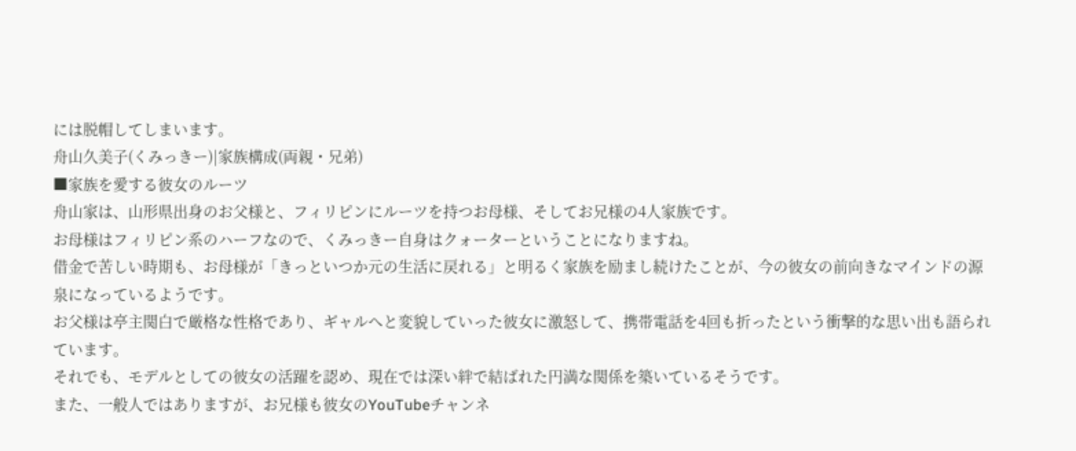には脱帽してしまいます。
舟山久美子(くみっきー)|家族構成(両親・兄弟)
■家族を愛する彼女のルーツ
舟山家は、山形県出身のお父様と、フィリピンにルーツを持つお母様、そしてお兄様の4人家族です。
お母様はフィリピン系のハーフなので、くみっきー自身はクォーターということになりますね。
借金で苦しい時期も、お母様が「きっといつか元の生活に戻れる」と明るく家族を励まし続けたことが、今の彼女の前向きなマインドの源泉になっているようです。
お父様は亭主関白で厳格な性格であり、ギャルへと変貌していった彼女に激怒して、携帯電話を4回も折ったという衝撃的な思い出も語られています。
それでも、モデルとしての彼女の活躍を認め、現在では深い絆で結ばれた円満な関係を築いているそうです。
また、一般人ではありますが、お兄様も彼女のYouTubeチャンネ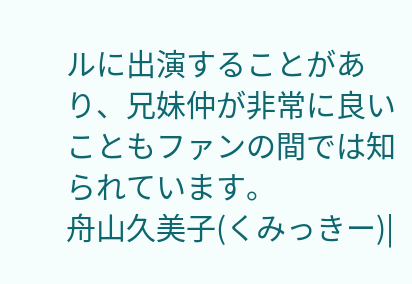ルに出演することがあり、兄妹仲が非常に良いこともファンの間では知られています。
舟山久美子(くみっきー)|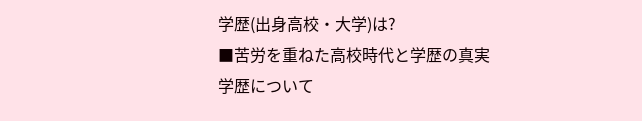学歴(出身高校・大学)は?
■苦労を重ねた高校時代と学歴の真実
学歴について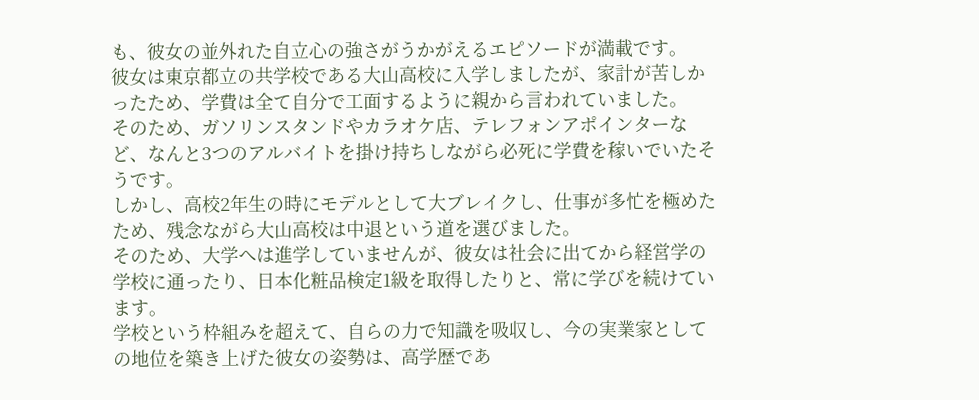も、彼女の並外れた自立心の強さがうかがえるエピソードが満載です。
彼女は東京都立の共学校である大山高校に入学しましたが、家計が苦しかったため、学費は全て自分で工面するように親から言われていました。
そのため、ガソリンスタンドやカラオケ店、テレフォンアポインターなど、なんと3つのアルバイトを掛け持ちしながら必死に学費を稼いでいたそうです。
しかし、高校2年生の時にモデルとして大ブレイクし、仕事が多忙を極めたため、残念ながら大山高校は中退という道を選びました。
そのため、大学へは進学していませんが、彼女は社会に出てから経営学の学校に通ったり、日本化粧品検定1級を取得したりと、常に学びを続けています。
学校という枠組みを超えて、自らの力で知識を吸収し、今の実業家としての地位を築き上げた彼女の姿勢は、高学歴であ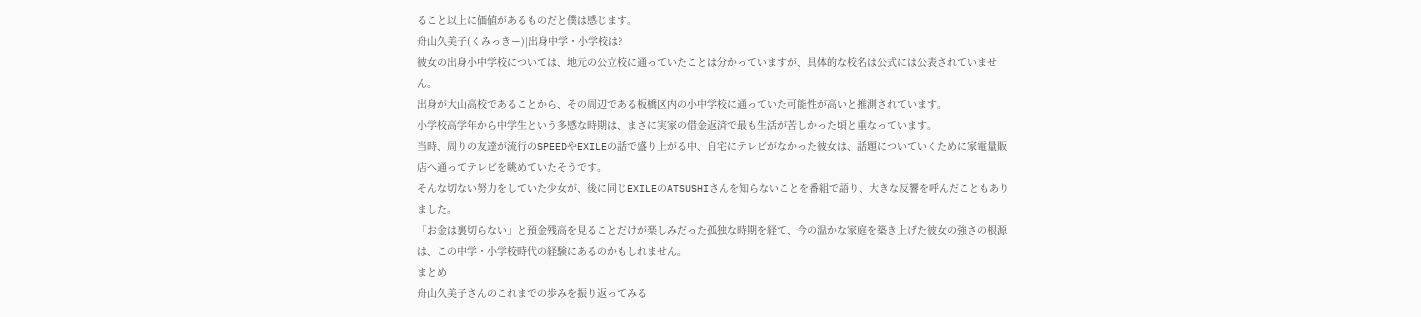ること以上に価値があるものだと僕は感じます。
舟山久美子(くみっきー)|出身中学・小学校は?
彼女の出身小中学校については、地元の公立校に通っていたことは分かっていますが、具体的な校名は公式には公表されていません。
出身が大山高校であることから、その周辺である板橋区内の小中学校に通っていた可能性が高いと推測されています。
小学校高学年から中学生という多感な時期は、まさに実家の借金返済で最も生活が苦しかった頃と重なっています。
当時、周りの友達が流行のSPEEDやEXILEの話で盛り上がる中、自宅にテレビがなかった彼女は、話題についていくために家電量販店へ通ってテレビを眺めていたそうです。
そんな切ない努力をしていた少女が、後に同じEXILEのATSUSHIさんを知らないことを番組で語り、大きな反響を呼んだこともありました。
「お金は裏切らない」と預金残高を見ることだけが楽しみだった孤独な時期を経て、今の温かな家庭を築き上げた彼女の強さの根源は、この中学・小学校時代の経験にあるのかもしれません。
まとめ
舟山久美子さんのこれまでの歩みを振り返ってみる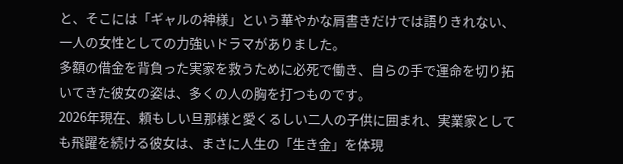と、そこには「ギャルの神様」という華やかな肩書きだけでは語りきれない、一人の女性としての力強いドラマがありました。
多額の借金を背負った実家を救うために必死で働き、自らの手で運命を切り拓いてきた彼女の姿は、多くの人の胸を打つものです。
2026年現在、頼もしい旦那様と愛くるしい二人の子供に囲まれ、実業家としても飛躍を続ける彼女は、まさに人生の「生き金」を体現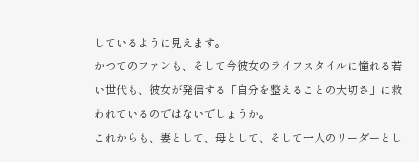しているように見えます。
かつてのファンも、そして今彼女のライフスタイルに憧れる若い世代も、彼女が発信する「自分を整えることの大切さ」に救われているのではないでしょうか。
これからも、妻として、母として、そして一人のリーダーとし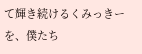て輝き続けるくみっきーを、僕たち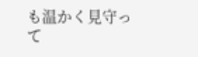も温かく見守って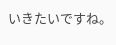いきたいですね。